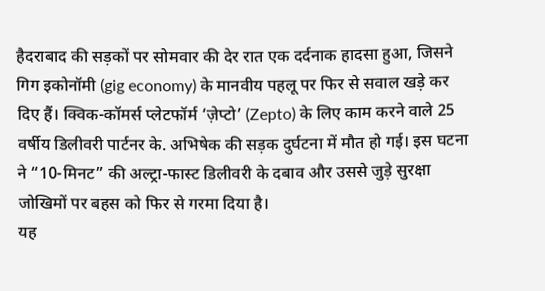हैदराबाद की सड़कों पर सोमवार की देर रात एक दर्दनाक हादसा हुआ, जिसने गिग इकोनॉमी (gig economy) के मानवीय पहलू पर फिर से सवाल खड़े कर दिए हैं। क्विक-कॉमर्स प्लेटफॉर्म ‘ज़ेप्टो’ (Zepto) के लिए काम करने वाले 25 वर्षीय डिलीवरी पार्टनर के. अभिषेक की सड़क दुर्घटना में मौत हो गई। इस घटना ने “10-मिनट” की अल्ट्रा-फास्ट डिलीवरी के दबाव और उससे जुड़े सुरक्षा जोखिमों पर बहस को फिर से गरमा दिया है।
यह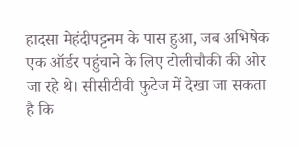हादसा मेहंदीपट्टनम के पास हुआ, जब अभिषेक एक ऑर्डर पहुंचाने के लिए टोलीचौकी की ओर जा रहे थे। सीसीटीवी फुटेज में देखा जा सकता है कि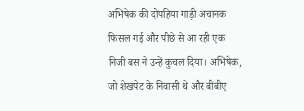अभिषेक की दोपहिया गाड़ी अचानक फिसल गई और पीछे से आ रही एक निजी बस ने उन्हें कुचल दिया। अभिषेक, जो शेखपेट के निवासी थे और बीबीए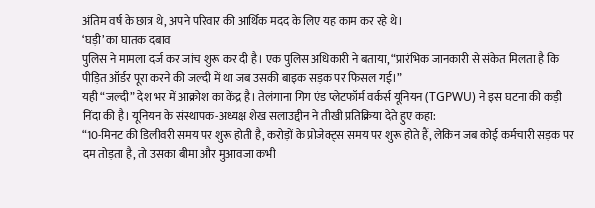अंतिम वर्ष के छात्र थे, अपने परिवार की आर्थिक मदद के लिए यह काम कर रहे थे।
‘घड़ी’ का घातक दबाव
पुलिस ने मामला दर्ज कर जांच शुरू कर दी है। एक पुलिस अधिकारी ने बताया, “प्रारंभिक जानकारी से संकेत मिलता है कि पीड़ित ऑर्डर पूरा करने की जल्दी में था जब उसकी बाइक सड़क पर फिसल गई।”
यही “जल्दी” देश भर में आक्रोश का केंद्र है। तेलंगाना गिग एंड प्लेटफॉर्म वर्कर्स यूनियन (TGPWU) ने इस घटना की कड़ी निंदा की है। यूनियन के संस्थापक-अध्यक्ष शेख सलाउद्दीन ने तीखी प्रतिक्रिया देते हुए कहा:
“10-मिनट की डिलीवरी समय पर शुरू होती है, करोड़ों के प्रोजेक्ट्स समय पर शुरू होते हैं, लेकिन जब कोई कर्मचारी सड़क पर दम तोड़ता है, तो उसका बीमा और मुआवजा कभी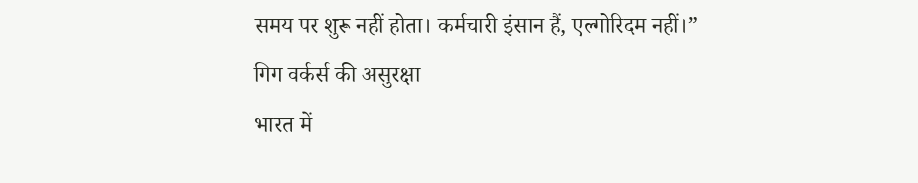समय पर शुरू नहीं होता। कर्मचारी इंसान हैं, एल्गोरिदम नहीं।”
गिग वर्कर्स की असुरक्षा
भारत में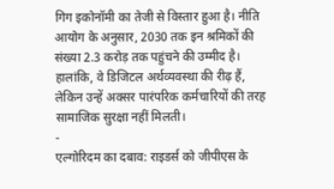गिग इकोनॉमी का तेजी से विस्तार हुआ है। नीति आयोग के अनुसार, 2030 तक इन श्रमिकों की संख्या 2.3 करोड़ तक पहुंचने की उम्मीद है। हालांकि, वे डिजिटल अर्थव्यवस्था की रीढ़ हैं, लेकिन उन्हें अक्सर पारंपरिक कर्मचारियों की तरह सामाजिक सुरक्षा नहीं मिलती।
-
एल्गोरिदम का दबाव: राइडर्स को जीपीएस के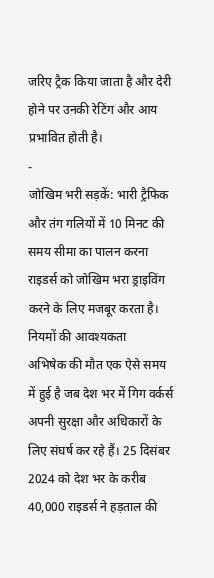जरिए ट्रैक किया जाता है और देरी होने पर उनकी रेटिंग और आय प्रभावित होती है।
-
जोखिम भरी सड़कें: भारी ट्रैफिक और तंग गलियों में 10 मिनट की समय सीमा का पालन करना राइडर्स को जोखिम भरा ड्राइविंग करने के लिए मजबूर करता है।
नियमों की आवश्यकता
अभिषेक की मौत एक ऐसे समय में हुई है जब देश भर में गिग वर्कर्स अपनी सुरक्षा और अधिकारों के लिए संघर्ष कर रहे हैं। 25 दिसंबर 2024 को देश भर के करीब 40,000 राइडर्स ने हड़ताल की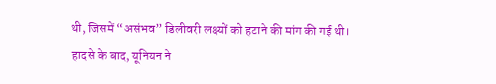थी, जिसमें “असंभव” डिलीवरी लक्ष्यों को हटाने की मांग की गई थी।
हादसे के बाद, यूनियन ने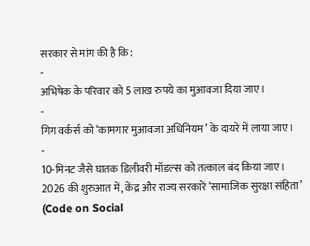सरकार से मांग की है कि:
-
अभिषेक के परिवार को 5 लाख रुपये का मुआवजा दिया जाए।
-
गिग वर्कर्स को ‘कामगार मुआवजा अधिनियम’ के दायरे में लाया जाए।
-
10-मिनट जैसे घातक डिलीवरी मॉडल्स को तत्काल बंद किया जाए।
2026 की शुरुआत में, केंद्र और राज्य सरकारें ‘सामाजिक सुरक्षा संहिता’ (Code on Social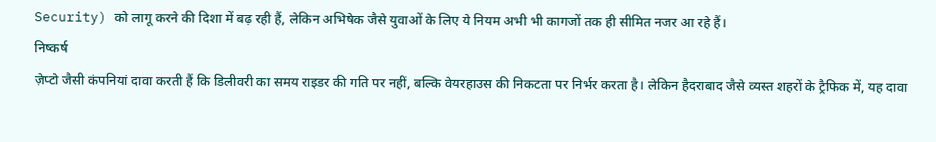Security) को लागू करने की दिशा में बढ़ रही हैं, लेकिन अभिषेक जैसे युवाओं के लिए ये नियम अभी भी कागजों तक ही सीमित नजर आ रहे हैं।
निष्कर्ष
ज़ेप्टो जैसी कंपनियां दावा करती हैं कि डिलीवरी का समय राइडर की गति पर नहीं, बल्कि वेयरहाउस की निकटता पर निर्भर करता है। लेकिन हैदराबाद जैसे व्यस्त शहरों के ट्रैफिक में, यह दावा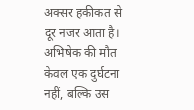अक्सर हकीकत से दूर नजर आता है। अभिषेक की मौत केवल एक दुर्घटना नहीं, बल्कि उस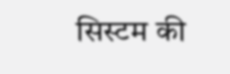सिस्टम की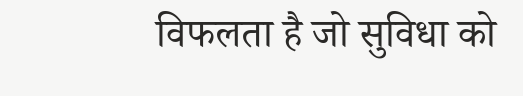विफलता है जो सुविधा को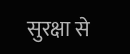सुरक्षा से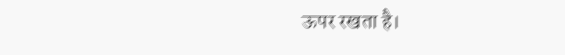ऊपर रखता है।